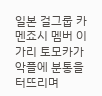일본 걸그룹 카멘죠시 멤버 이가리 토모카가 악플에 분통을 터뜨리며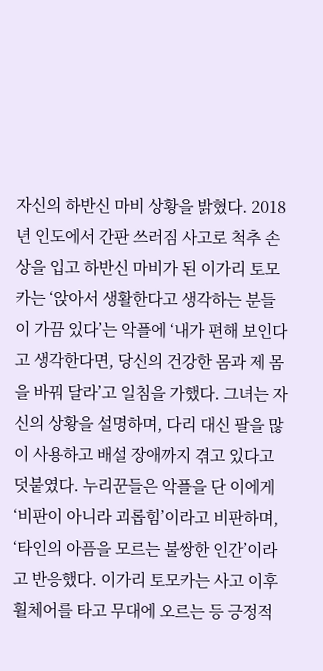자신의 하반신 마비 상황을 밝혔다. 2018년 인도에서 간판 쓰러짐 사고로 척추 손상을 입고 하반신 마비가 된 이가리 토모카는 ‘앉아서 생활한다고 생각하는 분들이 가끔 있다’는 악플에 ‘내가 편해 보인다고 생각한다면, 당신의 건강한 몸과 제 몸을 바꿔 달라’고 일침을 가했다. 그녀는 자신의 상황을 설명하며, 다리 대신 팔을 많이 사용하고 배설 장애까지 겪고 있다고 덧붙였다. 누리꾼들은 악플을 단 이에게 ‘비판이 아니라 괴롭힘’이라고 비판하며, ‘타인의 아픔을 모르는 불쌍한 인간’이라고 반응했다. 이가리 토모카는 사고 이후 휠체어를 타고 무대에 오르는 등 긍정적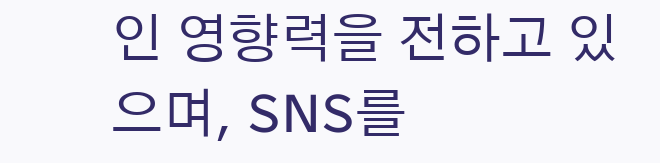인 영향력을 전하고 있으며, SNS를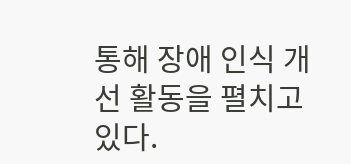통해 장애 인식 개선 활동을 펼치고 있다.